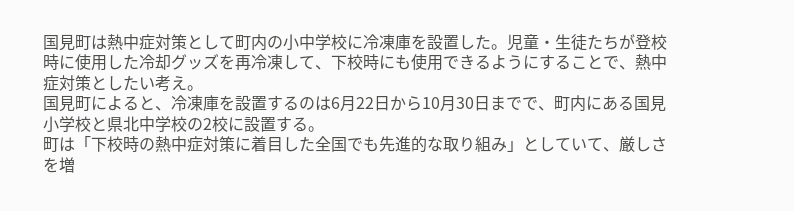国見町は熱中症対策として町内の小中学校に冷凍庫を設置した。児童・生徒たちが登校時に使用した冷却グッズを再冷凍して、下校時にも使用できるようにすることで、熱中症対策としたい考え。
国見町によると、冷凍庫を設置するのは6月22日から10月30日までで、町内にある国見小学校と県北中学校の2校に設置する。
町は「下校時の熱中症対策に着目した全国でも先進的な取り組み」としていて、厳しさを増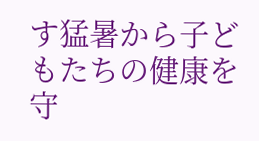す猛暑から子どもたちの健康を守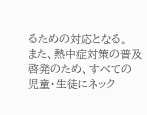るための対応となる。
また、熱中症対策の普及啓発のため、すべての児童・生徒にネック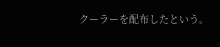クーラーを配布したという。